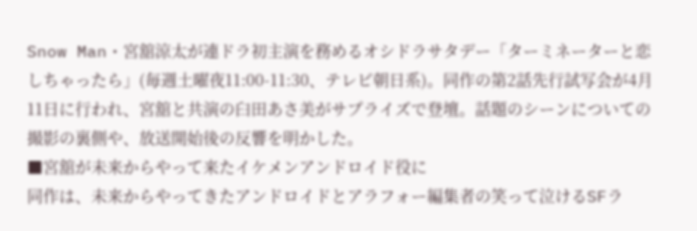Snow Man・宮舘涼太が連ドラ初主演を務めるオシドラサタデー「ターミネーターと恋しちゃったら」(毎週土曜夜11:00-11:30、テレビ朝日系)。同作の第2話先行試写会が4月11日に行われ、宮舘と共演の臼田あさ美がサプライズで登壇。話題のシーンについての撮影の裏側や、放送開始後の反響を明かした。
■宮舘が未来からやって来たイケメンアンドロイド役に
同作は、未来からやってきたアンドロイドとアラフォー編集者の笑って泣けるSFラ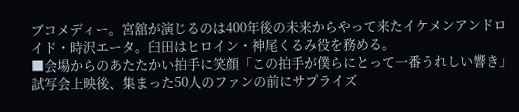ブコメディー。宮舘が演じるのは400年後の未来からやって来たイケメンアンドロイド・時沢エータ。臼田はヒロイン・神尾くるみ役を務める。
■会場からのあたたかい拍手に笑顔「この拍手が僕らにとって一番うれしい響き」
試写会上映後、集まった50人のファンの前にサプライズ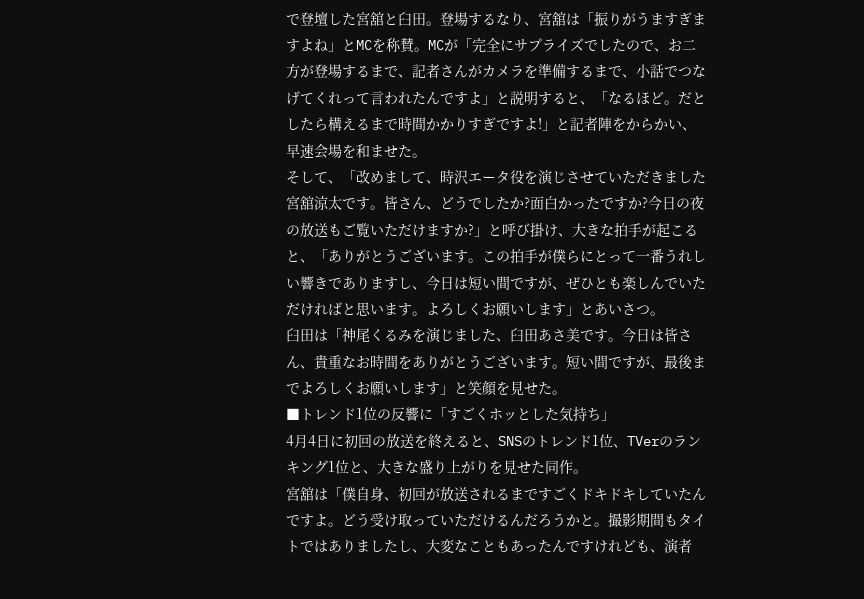で登壇した宮舘と臼田。登場するなり、宮舘は「振りがうますぎますよね」とMCを称賛。MCが「完全にサプライズでしたので、お二方が登場するまで、記者さんがカメラを準備するまで、小話でつなげてくれって言われたんですよ」と説明すると、「なるほど。だとしたら構えるまで時間かかりすぎですよ!」と記者陣をからかい、早速会場を和ませた。
そして、「改めまして、時沢エータ役を演じさせていただきました宮舘涼太です。皆さん、どうでしたか?面白かったですか?今日の夜の放送もご覧いただけますか?」と呼び掛け、大きな拍手が起こると、「ありがとうございます。この拍手が僕らにとって一番うれしい響きでありますし、今日は短い間ですが、ぜひとも楽しんでいただければと思います。よろしくお願いします」とあいさつ。
臼田は「神尾くるみを演じました、臼田あさ美です。今日は皆さん、貴重なお時間をありがとうございます。短い間ですが、最後までよろしくお願いします」と笑顔を見せた。
■トレンド1位の反響に「すごくホッとした気持ち」
4月4日に初回の放送を終えると、SNSのトレンド1位、TVerのランキング1位と、大きな盛り上がりを見せた同作。
宮舘は「僕自身、初回が放送されるまですごくドキドキしていたんですよ。どう受け取っていただけるんだろうかと。撮影期間もタイトではありましたし、大変なこともあったんですけれども、演者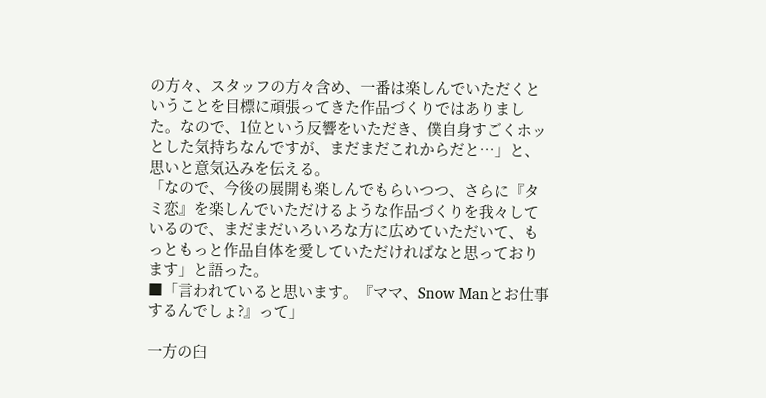の方々、スタッフの方々含め、一番は楽しんでいただくということを目標に頑張ってきた作品づくりではありました。なので、1位という反響をいただき、僕自身すごくホッとした気持ちなんですが、まだまだこれからだと…」と、思いと意気込みを伝える。
「なので、今後の展開も楽しんでもらいつつ、さらに『タミ恋』を楽しんでいただけるような作品づくりを我々しているので、まだまだいろいろな方に広めていただいて、もっともっと作品自体を愛していただければなと思っております」と語った。
■「言われていると思います。『ママ、Snow Manとお仕事するんでしょ?』って」

一方の臼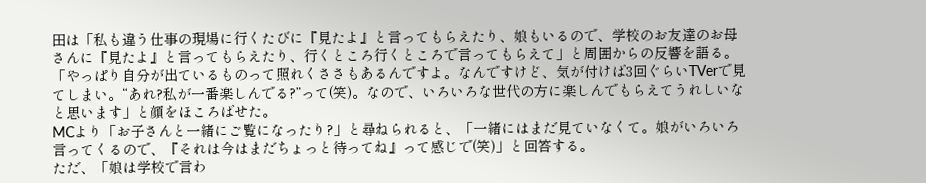田は「私も違う仕事の現場に行くたびに『見たよ』と言ってもらえたり、娘もいるので、学校のお友達のお母さんに『見たよ』と言ってもらえたり、行くところ行くところで言ってもらえて」と周囲からの反響を語る。
「やっぱり自分が出ているものって照れくささもあるんですよ。なんですけど、気が付けば3回ぐらいTVerで見てしまい。“あれ?私が一番楽しんでる?”って(笑)。なので、いろいろな世代の方に楽しんでもらえてうれしいなと思います」と顔をほころばせた。
MCより「お子さんと一緒にご覧になったり?」と尋ねられると、「一緒にはまだ見ていなくて。娘がいろいろ言ってくるので、『それは今はまだちょっと待ってね』って感じで(笑)」と回答する。
ただ、「娘は学校で言わ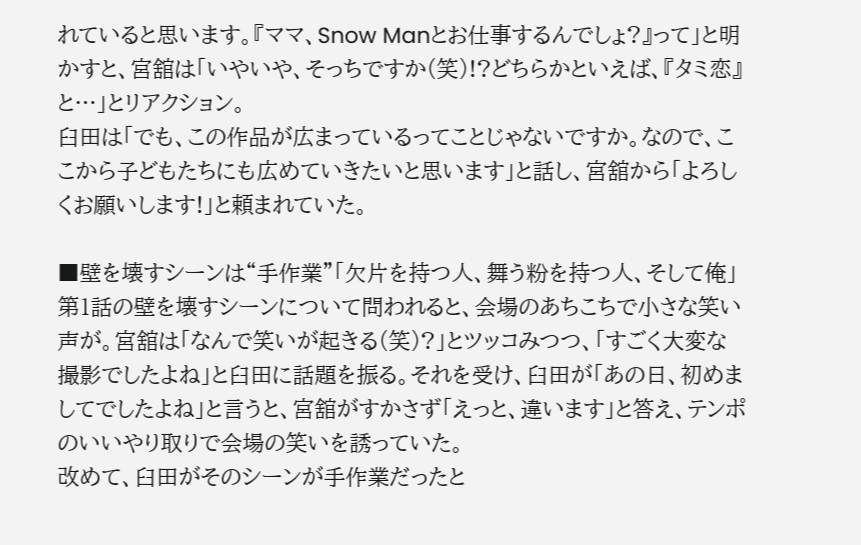れていると思います。『ママ、Snow Manとお仕事するんでしょ?』って」と明かすと、宮舘は「いやいや、そっちですか(笑)!?どちらかといえば、『タミ恋』と…」とリアクション。
臼田は「でも、この作品が広まっているってことじゃないですか。なので、ここから子どもたちにも広めていきたいと思います」と話し、宮舘から「よろしくお願いします!」と頼まれていた。

■壁を壊すシーンは“手作業”「欠片を持つ人、舞う粉を持つ人、そして俺」
第1話の壁を壊すシーンについて問われると、会場のあちこちで小さな笑い声が。宮舘は「なんで笑いが起きる(笑)?」とツッコみつつ、「すごく大変な撮影でしたよね」と臼田に話題を振る。それを受け、臼田が「あの日、初めましてでしたよね」と言うと、宮舘がすかさず「えっと、違います」と答え、テンポのいいやり取りで会場の笑いを誘っていた。
改めて、臼田がそのシーンが手作業だったと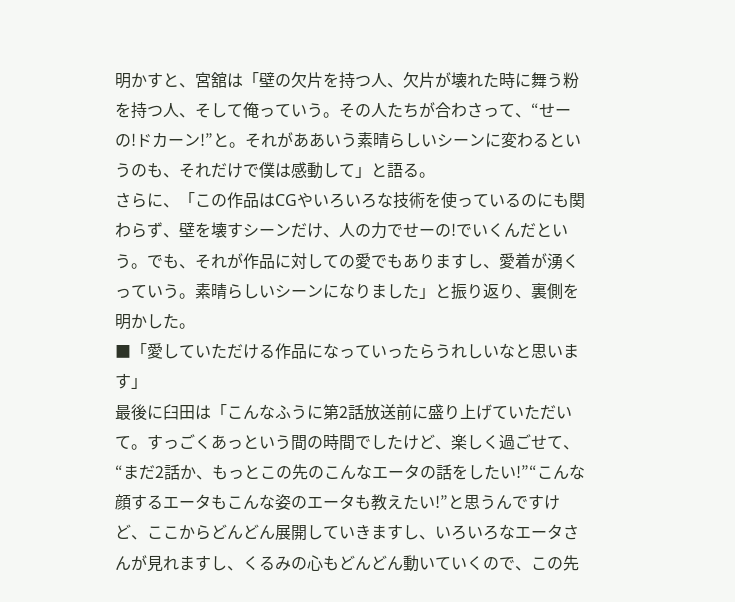明かすと、宮舘は「壁の欠片を持つ人、欠片が壊れた時に舞う粉を持つ人、そして俺っていう。その人たちが合わさって、“せーの!ドカーン!”と。それがああいう素晴らしいシーンに変わるというのも、それだけで僕は感動して」と語る。
さらに、「この作品はCGやいろいろな技術を使っているのにも関わらず、壁を壊すシーンだけ、人の力でせーの!でいくんだという。でも、それが作品に対しての愛でもありますし、愛着が湧くっていう。素晴らしいシーンになりました」と振り返り、裏側を明かした。
■「愛していただける作品になっていったらうれしいなと思います」
最後に臼田は「こんなふうに第2話放送前に盛り上げていただいて。すっごくあっという間の時間でしたけど、楽しく過ごせて、“まだ2話か、もっとこの先のこんなエータの話をしたい!”“こんな顔するエータもこんな姿のエータも教えたい!”と思うんですけど、ここからどんどん展開していきますし、いろいろなエータさんが見れますし、くるみの心もどんどん動いていくので、この先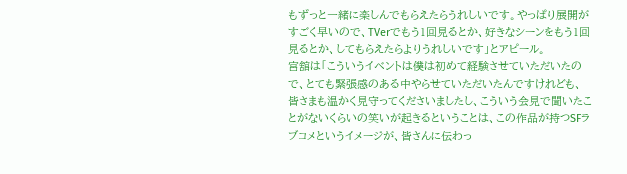もずっと一緒に楽しんでもらえたらうれしいです。やっぱり展開がすごく早いので、TVerでもう1回見るとか、好きなシーンをもう1回見るとか、してもらえたらよりうれしいです」とアピール。
宮舘は「こういうイベントは僕は初めて経験させていただいたので、とても緊張感のある中やらせていただいたんですけれども、皆さまも温かく見守ってくださいましたし、こういう会見で聞いたことがないくらいの笑いが起きるということは、この作品が持つSFラブコメというイメージが、皆さんに伝わっ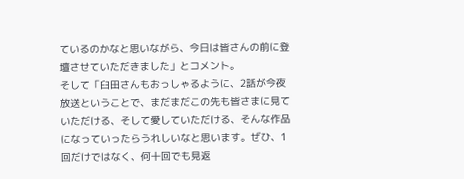ているのかなと思いながら、今日は皆さんの前に登壇させていただきました」とコメント。
そして「臼田さんもおっしゃるように、2話が今夜放送ということで、まだまだこの先も皆さまに見ていただける、そして愛していただける、そんな作品になっていったらうれしいなと思います。ぜひ、1回だけではなく、何十回でも見返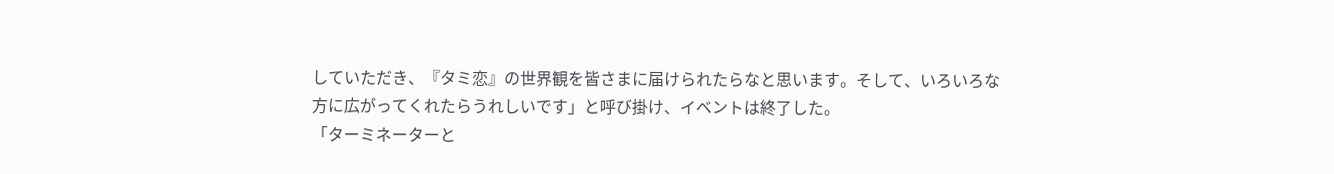していただき、『タミ恋』の世界観を皆さまに届けられたらなと思います。そして、いろいろな方に広がってくれたらうれしいです」と呼び掛け、イベントは終了した。
「ターミネーターと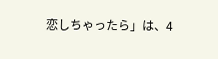恋しちゃったら」は、4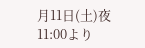月11日(土)夜11:00より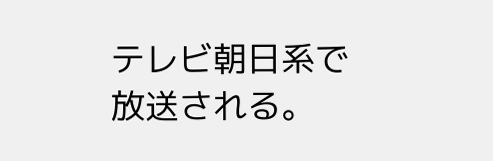テレビ朝日系で放送される。